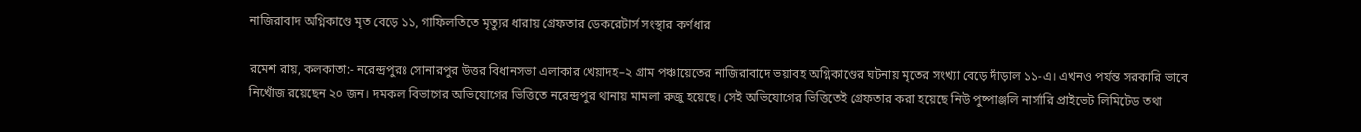নাজিরাবাদ অগ্নিকাণ্ডে মৃত বেড়ে ১১, গাফিলতিতে মৃত্যুর ধারায় গ্রেফতার ডেকরেটার্স সংস্থার কর্ণধার

রমেশ রায়, কলকাতা:- নরেন্দ্রপুরঃ সোনারপুর উত্তর বিধানসভা এলাকার খেয়াদহ–২ গ্রাম পঞ্চায়েতের নাজিরাবাদে ভয়াবহ অগ্নিকাণ্ডের ঘটনায় মৃতের সংখ্যা বেড়ে দাঁড়াল ১১-এ। এখনও পর্যন্ত সরকারি ভাবে নিখোঁজ রয়েছেন ২০ জন। দমকল বিভাগের অভিযোগের ভিত্তিতে নরেন্দ্রপুর থানায় মামলা রুজু হয়েছে। সেই অভিযোগের ভিত্তিতেই গ্রেফতার করা হয়েছে নিউ পুষ্পাঞ্জলি নার্সারি প্রাইভেট লিমিটেড তথা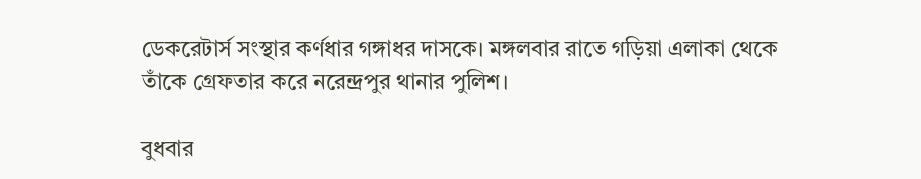ডেকরেটার্স সংস্থার কর্ণধার গঙ্গাধর দাসকে। মঙ্গলবার রাতে গড়িয়া এলাকা থেকে তাঁকে গ্রেফতার করে নরেন্দ্রপুর থানার পুলিশ।

বুধবার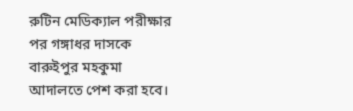রুটিন মেডিক্যাল পরীক্ষার পর গঙ্গাধর দাসকে বারুইপুর মহকুমা আদালতে পেশ করা হবে।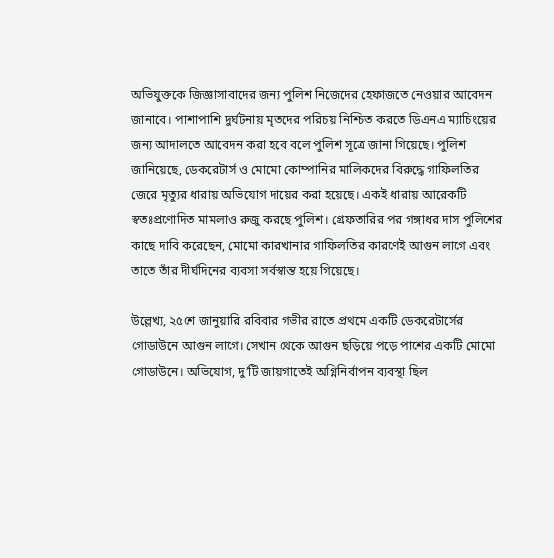অভিযুক্তকে জিজ্ঞাসাবাদের জন্য পুলিশ নিজেদের হেফাজতে নেওয়ার আবেদন জানাবে। পাশাপাশি দুর্ঘটনায় মৃতদের পরিচয় নিশ্চিত করতে ডিএনএ ম্যাচিংয়ের জন্য আদালতে আবেদন করা হবে বলে পুলিশ সূত্রে জানা গিয়েছে। পুলিশ জানিয়েছে, ডেকরেটার্স ও মোমো কোম্পানির মালিকদের বিরুদ্ধে গাফিলতির জেরে মৃত্যুর ধারায় অভিযোগ দায়ের করা হয়েছে। একই ধারায় আরেকটি স্বতঃপ্রণোদিত মামলাও রুজু করছে পুলিশ। গ্রেফতারির পর গঙ্গাধর দাস পুলিশের কাছে দাবি করেছেন, মোমো কারখানার গাফিলতির কারণেই আগুন লাগে এবং তাতে তাঁর দীর্ঘদিনের ব্যবসা সর্বস্বান্ত হয়ে গিয়েছে।

উল্লেখ্য, ২৫শে জানুয়ারি রবিবার গভীর রাতে প্রথমে একটি ডেকরেটার্সের গোডাউনে আগুন লাগে। সেখান থেকে আগুন ছড়িয়ে পড়ে পাশের একটি মোমো গোডাউনে। অভিযোগ, দু’টি জায়গাতেই অগ্নিনির্বাপন ব্যবস্থা ছিল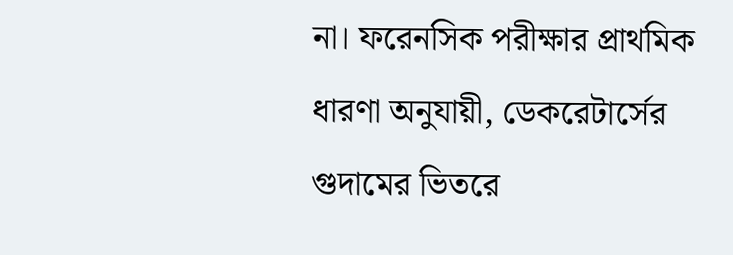না। ফরেনসিক পরীক্ষার প্রাথমিক ধারণা অনুযায়ী, ডেকরেটার্সের গুদামের ভিতরে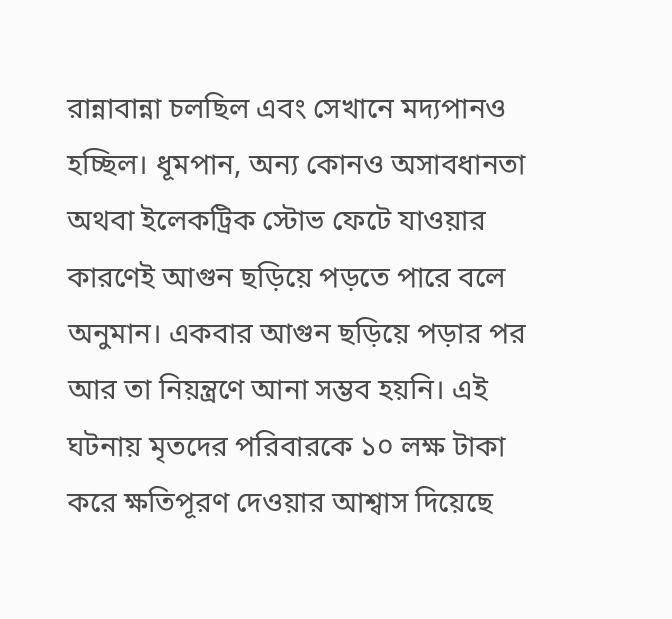রান্নাবান্না চলছিল এবং সেখানে মদ্যপানও হচ্ছিল। ধূমপান, অন্য কোনও অসাবধানতা অথবা ইলেকট্রিক স্টোভ ফেটে যাওয়ার কারণেই আগুন ছড়িয়ে পড়তে পারে বলে অনুমান। একবার আগুন ছড়িয়ে পড়ার পর আর তা নিয়ন্ত্রণে আনা সম্ভব হয়নি। এই ঘটনায় মৃতদের পরিবারকে ১০ লক্ষ টাকা করে ক্ষতিপূরণ দেওয়ার আশ্বাস দিয়েছে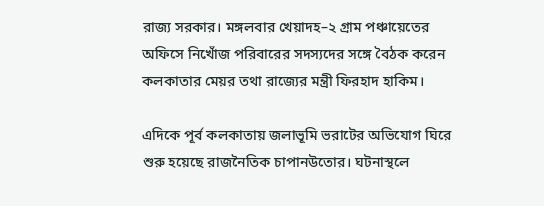রাজ্য সরকার। মঙ্গলবার খেয়াদহ–২ গ্রাম পঞ্চায়েতের অফিসে নিখোঁজ পরিবারের সদস্যদের সঙ্গে বৈঠক করেন কলকাতার মেয়র তথা রাজ্যের মন্ত্রী ফিরহাদ হাকিম।

এদিকে পূর্ব কলকাতায় জলাভূমি ভরাটের অভিযোগ ঘিরে শুরু হয়েছে রাজনৈতিক চাপানউতোর। ঘটনাস্থলে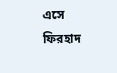এসে ফিরহাদ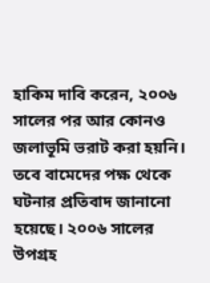হাকিম দাবি করেন, ২০০৬ সালের পর আর কোনও জলাভূমি ভরাট করা হয়নি। তবে বামেদের পক্ষ থেকে ঘটনার প্রতিবাদ জানানো হয়েছে। ২০০৬ সালের উপগ্রহ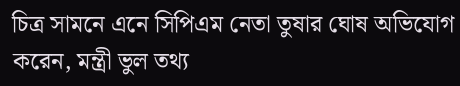চিত্র সামনে এনে সিপিএম নেতা তুষার ঘোষ অভিযোগ করেন, মন্ত্রী ভুল তথ্য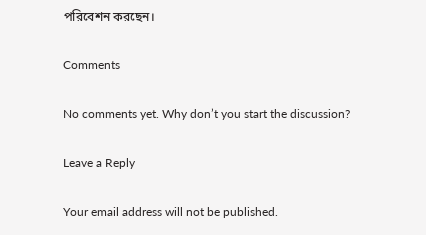পরিবেশন করছেন।

Comments

No comments yet. Why don’t you start the discussion?

Leave a Reply

Your email address will not be published.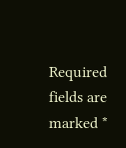Required fields are marked *